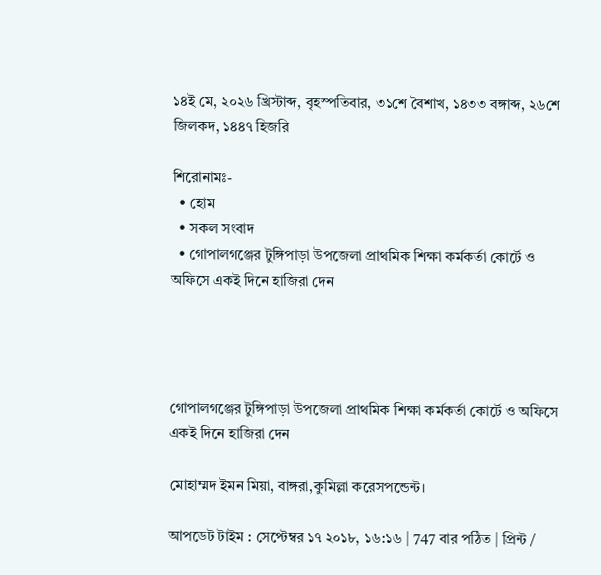১৪ই মে, ২০২৬ খ্রিস্টাব্দ, বৃহস্পতিবার, ৩১শে বৈশাখ, ১৪৩৩ বঙ্গাব্দ, ২৬শে জিলকদ, ১৪৪৭ হিজরি

শিরোনামঃ-
  • হোম
  • সকল সংবাদ
  • গোপালগঞ্জের টুঙ্গিপাড়া উপজেলা প্রাথমিক শিক্ষা কর্মকর্তা কোর্টে ও অফিসে একই দিনে হাজিরা দেন




গোপালগঞ্জের টুঙ্গিপাড়া উপজেলা প্রাথমিক শিক্ষা কর্মকর্তা কোর্টে ও অফিসে একই দিনে হাজিরা দেন

মোহাম্মদ ইমন মিয়া, বাঙ্গরা,কুমিল্লা করেসপন্ডেন্ট।

আপডেট টাইম : সেপ্টেম্বর ১৭ ২০১৮, ১৬:১৬ | 747 বার পঠিত | প্রিন্ট /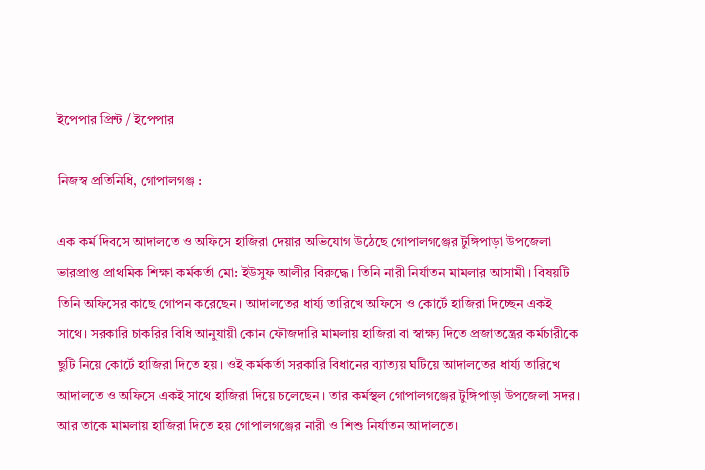ইপেপার প্রিন্ট / ইপেপার

নিজস্ব প্রতিনিধি, গোপালগঞ্জ :

এক কর্ম দিবসে আদালতে ও অফিসে হাজিরা দেয়ার অভিযোগ উঠেছে গোপালগঞ্জের টুঙ্গিপাড়া উপজেলা ভারপ্রাপ্ত প্রাথমিক শিক্ষা কর্মকর্তা মো: ইউসুফ আলীর বিরুদ্ধে। তিনি নারী নির্যাতন মামলার আসামী। বিষয়টি তিনি অফিসের কাছে গোপন করেছেন। আদালতের ধার্য্য তারিখে অফিসে ও কোর্টে হাজিরা দিচ্ছেন একই সাথে। সরকারি চাকরির বিধি আনুযায়ী কোন ফৌজদারি মামলায় হাজিরা বা স্বাক্ষ্য দিতে প্রজাতন্ত্রের কর্মচারীকে ছুটি নিয়ে কোর্টে হাজিরা দিতে হয়। ওই কর্মকর্তা সরকারি বিধানের ব্যাত্যয় ঘটিয়ে আদালতের ধার্য্য তারিখে আদালতে ও অফিসে একই সাথে হাজিরা দিয়ে চলেছেন। তার কর্মস্থল গোপালগঞ্জের টুঙ্গিপাড়া উপজেলা সদর। আর তাকে মামলায় হাজিরা দিতে হয় গোপালগঞ্জের নারী ও শিশু নির্যাতন আদালতে।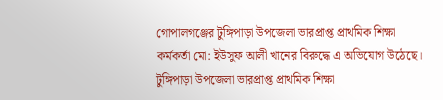গোপালগঞ্জের টুঙ্গিপাড়া উপজেলা ভারপ্রাপ্ত প্রাথমিক শিক্ষা কর্মকর্তা মো: ইউসুফ আলী খানের বিরুদ্ধে এ অভিযোগ উঠেছে।
টুঙ্গিপাড়া উপজেলা ভারপ্রাপ্ত প্রাথমিক শিক্ষা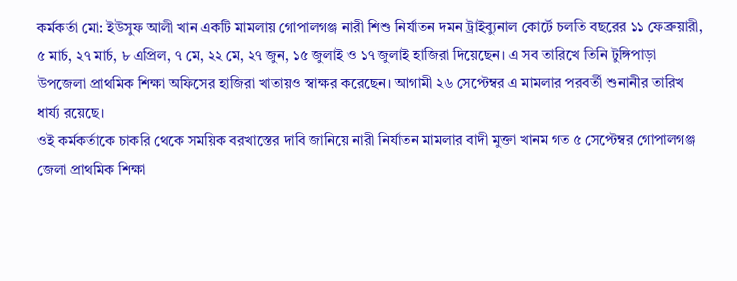কর্মকর্তা মো: ইউসুফ আলী খান একটি মামলায় গোপালগঞ্জ নারী শিশু নির্যাতন দমন ট্রাইব্যুনাল কোর্টে চলতি বছরের ১১ ফেব্রুয়ারী, ৫ মার্চ, ২৭ মার্চ, ৮ এপ্রিল, ৭ মে, ২২ মে, ২৭ জুন, ১৫ জুলাই ও ১৭ জুলাই হাজিরা দিয়েছেন। এ সব তারিখে তিনি টুঙ্গিপাড়া উপজেলা প্রাথমিক শিক্ষা অফিসের হাজিরা খাতায়ও স্বাক্ষর করেছেন। আগামী ২৬ সেপ্টেম্বর এ মামলার পরবর্তী শুনানীর তারিখ ধার্য্য রয়েছে।
ওই কর্মকর্তাকে চাকরি থেকে সময়িক বরখাস্তের দাবি জানিয়ে নারী নির্যাতন মামলার বাদী মুক্তা খানম গত ৫ সেপ্টেম্বর গোপালগঞ্জ জেলা প্রাথমিক শিক্ষা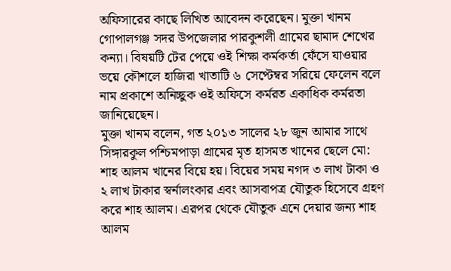অফিসারের কাছে লিখিত আবেদন করেছেন। মুক্তা খানম গোপালগঞ্জ সদর উপজেলার পারকুশলী গ্রামের ছামাদ শেখের কন্যা। বিষয়টি টের পেয়ে ওই শিক্ষা কর্মকর্তা ফেঁসে যাওয়ার ভয়ে কৌশলে হাজিরা খাতাটি ৬ সেপ্টেম্বর সরিয়ে ফেলেন বলে নাম প্রকাশে অনিচ্ছুক ওই অফিসে কর্মরত একাধিক কর্মরতা জানিয়েছেন।
মুক্তা খানম বলেন, গত ২০১৩ সালের ২৮ জুন আমার সাথে সিঙ্গারকুল পশ্চিমপাড়া গ্রামের মৃত হাসমত খানের ছেলে মো: শাহ আলম খানের বিয়ে হয়। বিয়ের সময় নগদ ৩ লাখ টাকা ও ২ লাখ টাকার স্বর্নালংকার এবং আসবাপত্র যৌতুক হিসেবে গ্রহণ করে শাহ আলম। এরপর থেকে যৌতুক এনে দেয়ার জন্য শাহ আলম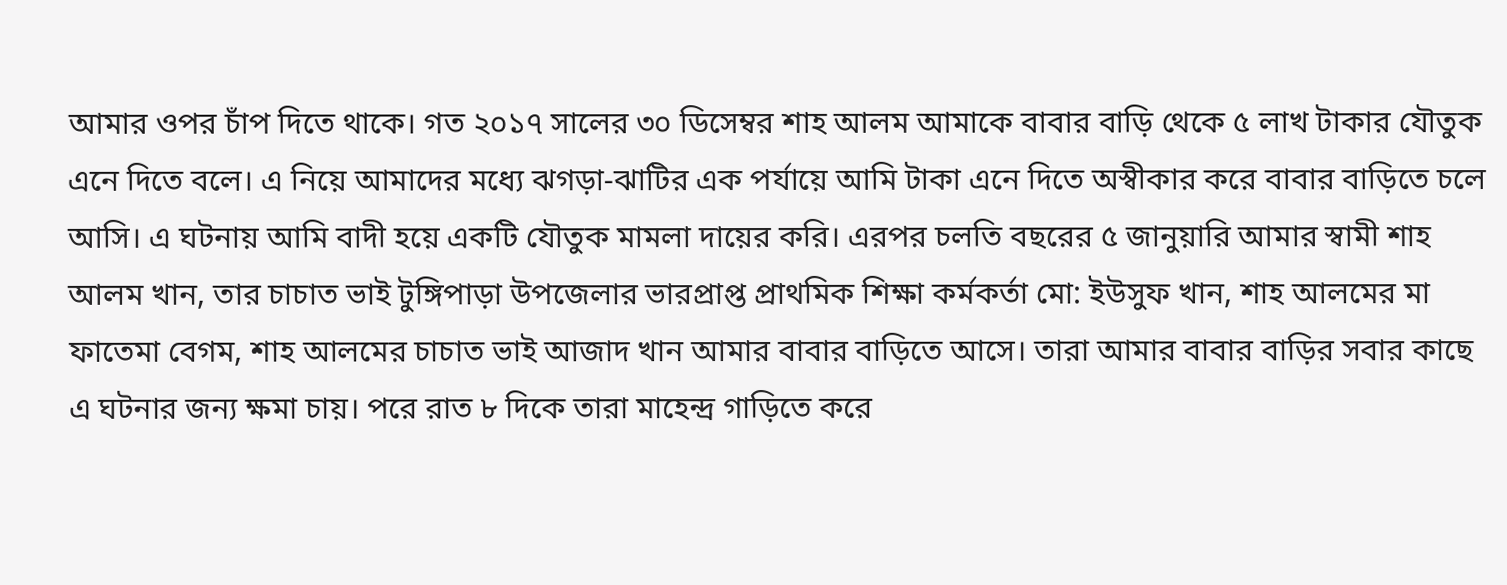আমার ওপর চাঁপ দিতে থাকে। গত ২০১৭ সালের ৩০ ডিসেম্বর শাহ আলম আমাকে বাবার বাড়ি থেকে ৫ লাখ টাকার যৌতুক এনে দিতে বলে। এ নিয়ে আমাদের মধ্যে ঝগড়া-ঝাটির এক পর্যায়ে আমি টাকা এনে দিতে অস্বীকার করে বাবার বাড়িতে চলে আসি। এ ঘটনায় আমি বাদী হয়ে একটি যৌতুক মামলা দায়ের করি। এরপর চলতি বছরের ৫ জানুয়ারি আমার স্বামী শাহ আলম খান, তার চাচাত ভাই টুঙ্গিপাড়া উপজেলার ভারপ্রাপ্ত প্রাথমিক শিক্ষা কর্মকর্তা মো: ইউসুফ খান, শাহ আলমের মা ফাতেমা বেগম, শাহ আলমের চাচাত ভাই আজাদ খান আমার বাবার বাড়িতে আসে। তারা আমার বাবার বাড়ির সবার কাছে এ ঘটনার জন্য ক্ষমা চায়। পরে রাত ৮ দিকে তারা মাহেন্দ্র গাড়িতে করে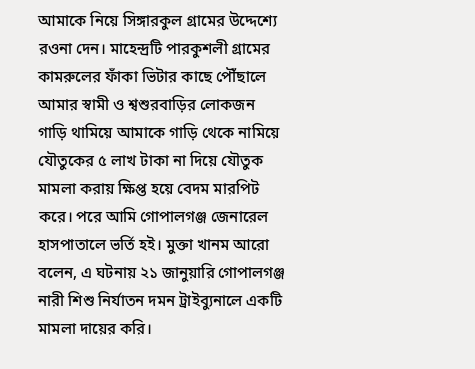আমাকে নিয়ে সিঙ্গারকুল গ্রামের উদ্দেশ্যে রওনা দেন। মাহেন্দ্রটি পারকুশলী গ্রামের কামরুলের ফাঁকা ভিটার কাছে পৌঁছালে আমার স্বামী ও শ্বশুরবাড়ির লোকজন গাড়ি থামিয়ে আমাকে গাড়ি থেকে নামিয়ে যৌতুকের ৫ লাখ টাকা না দিয়ে যৌতুক মামলা করায় ক্ষিপ্ত হয়ে বেদম মারপিট করে। পরে আমি গোপালগঞ্জ জেনারেল হাসপাতালে ভর্তি হই। মুক্তা খানম আরো বলেন, এ ঘটনায় ২১ জানুয়ারি গোপালগঞ্জ নারী শিশু নির্যাতন দমন ট্রাইব্যুনালে একটি মামলা দায়ের করি।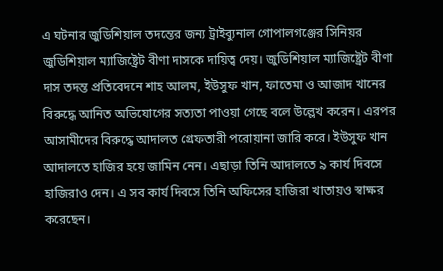এ ঘটনার জুডিশিয়াল তদন্তের জন্য ট্রাইব্যুনাল গোপালগঞ্জের সিনিয়র জুডিশিয়াল ম্যাজিষ্ট্রেট বীণা দাসকে দায়িত্ব দেয়। জুডিশিয়াল ম্যাজিষ্ট্রেট বীণা দাস তদন্ত প্রতিবেদনে শাহ আলম, ইউসুফ খান, ফাতেমা ও আজাদ খানের বিরুদ্ধে আনিত অভিযোগের সত্যতা পাওয়া গেছে বলে উল্লেখ করেন। এরপর আসামীদের বিরুদ্ধে আদালত গ্রেফতারী পরোয়ানা জারি করে। ইউসুফ খান আদালতে হাজির হয়ে জামিন নেন। এছাড়া তিনি আদালতে ৯ কার্য দিবসে হাজিরাও দেন। এ সব কার্য দিবসে তিনি অফিসের হাজিরা খাতায়ও স্বাক্ষর করেছেন।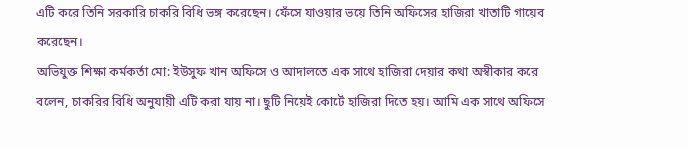এটি করে তিনি সরকারি চাকরি বিধি ভঙ্গ করেছেন। ফেঁসে যাওয়ার ভয়ে তিনি অফিসের হাজিরা খাতাটি গায়েব করেছেন।
অভিযুক্ত শিক্ষা কর্মকর্তা মো: ইউসুফ খান অফিসে ও আদালতে এক সাথে হাজিরা দেয়ার কথা অস্বীকার করে বলেন, চাকরির বিধি অনুযায়ী এটি করা যায় না। ছুটি নিয়েই কোর্টে হাজিরা দিতে হয়। আমি এক সাথে অফিসে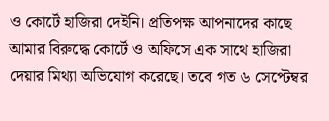ও কোর্টে হাজিরা দেইনি। প্রতিপক্ষ আপনাদের কাছে আমার বিরুদ্ধে কোর্টে ও অফিসে এক সাথে হাজিরা দেয়ার মিথ্যা অভিযোগ করেছে। তবে গত ৬ সেপ্টেম্বর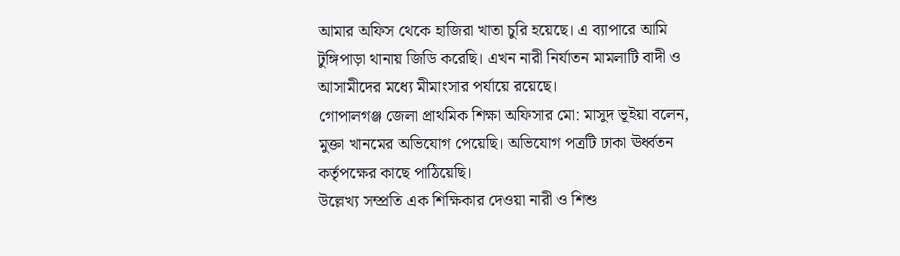আমার অফিস থেকে হাজিরা খাতা চুরি হয়েছে। এ ব্যাপারে আমি টুঙ্গিপাড়া থানায় জিডি করেছি। এখন নারী নির্যাতন মামলাটি বাদী ও আসামীদের মধ্যে মীমাংসার পর্যায়ে রয়েছে।
গোপালগঞ্জ জেলা প্রাথমিক শিক্ষা অফিসার মো: মাসুদ ভূইয়া বলেন, মুক্তা খানমের অভিযোগ পেয়েছি। অভিযোগ পত্রটি ঢাকা ঊর্ধ্বতন কর্তৃপক্ষের কাছে পাঠিয়েছি।
উল্লেখ্য সম্প্রতি এক শিক্ষিকার দেওয়া নারী ও শিশু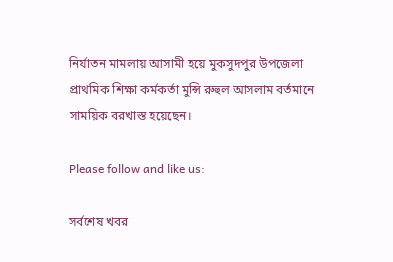নির্যাতন মামলায় আসামী হয়ে মুকসুদপুর উপজেলা প্রাথমিক শিক্ষা কর্মকর্তা মুন্সি রুহুল আসলাম বর্তমানে সাময়িক বরখাস্ত হয়েছেন।

Please follow and like us:

সর্বশেষ খবর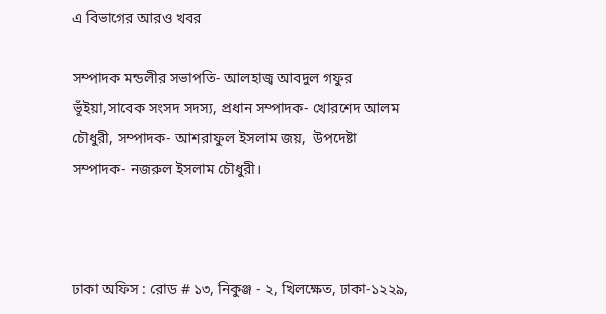এ বিভাগের আরও খবর

সম্পাদক মন্ডলীর সভাপতি- আলহাজ্ব আবদুল গফুর ভূঁইয়া,সাবেক সংসদ সদস্য, প্রধান সম্পাদক- খোরশেদ আলম চৌধুরী, সম্পাদক- আশরাফুল ইসলাম জয়,  উপদেষ্টা সম্পাদক- নজরুল ইসলাম চৌধুরী।



ঢাকা অফিস : রোড # ১৩, নিকুঞ্জ - ২, খিলক্ষেত, ঢাকা-১২২৯,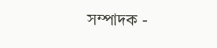সম্পাদক -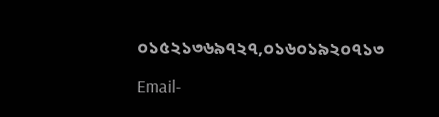০১৫২১৩৬৯৭২৭,০১৬০১৯২০৭১৩

Email-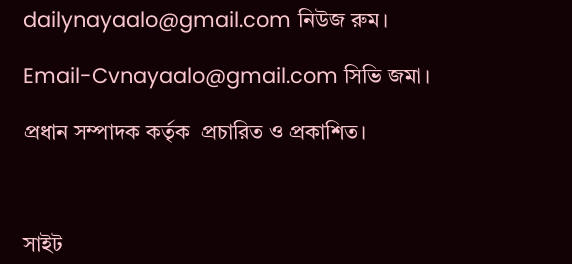dailynayaalo@gmail.com নিউজ রুম।

Email-Cvnayaalo@gmail.com সিভি জমা।

প্রধান সম্পাদক কর্তৃক  প্রচারিত ও প্রকাশিত।



সাইট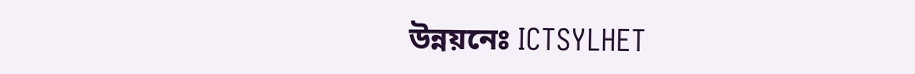উন্নয়নেঃ ICTSYLHET